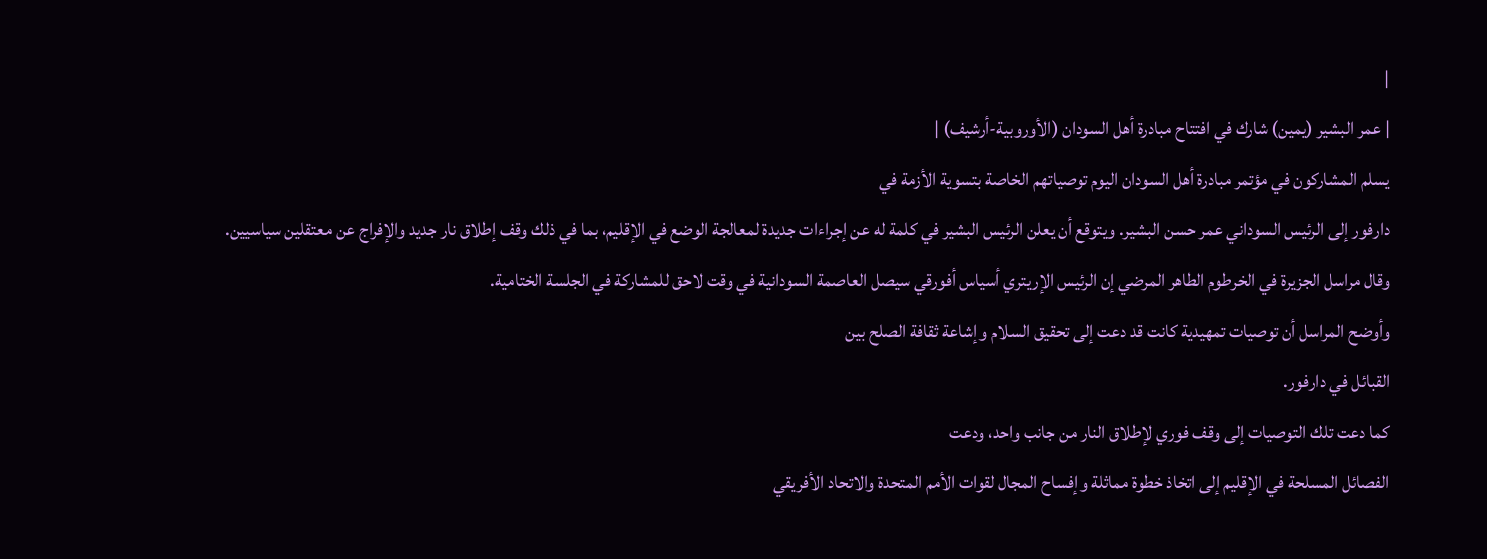|
| عمر البشير (يمين) شارك في افتتاح مبادرة أهل السودان (الأوروبية-أرشيف) |
يسلم المشاركون في مؤتمر مبادرة أهل السودان اليوم توصياتهم الخاصة بتسوية الأزمة في
دارفور إلى الرئيس السوداني عمر حسن البشير. ويتوقع أن يعلن الرئيس البشير في كلمة له عن إجراءات جديدة لمعالجة الوضع في الإقليم، بما في ذلك وقف إطلاق نار جديد والإفراج عن معتقلين سياسيين.
وقال مراسل الجزيرة في الخرطوم الطاهر المرضي إن الرئيس الإريتري أسياس أفورقي سيصل العاصمة السودانية في وقت لاحق للمشاركة في الجلسة الختامية.
وأوضح المراسل أن توصيات تمهيدية كانت قد دعت إلى تحقيق السلام وإشاعة ثقافة الصلح بين
القبائل في دارفور.
كما دعت تلك التوصيات إلى وقف فوري لإطلاق النار من جانب واحد، ودعت
الفصائل المسلحة في الإقليم إلى اتخاذ خطوة مماثلة وإفساح المجال لقوات الأمم المتحدة والاتحاد الأفريقي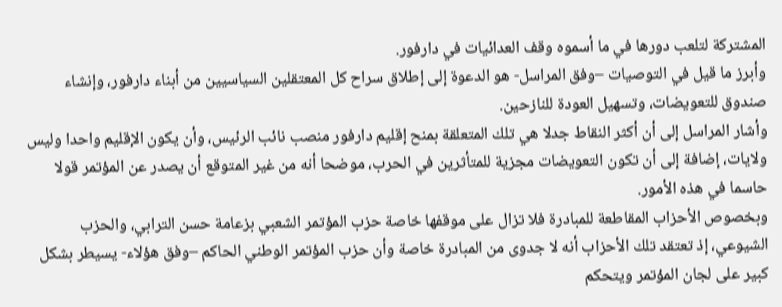المشتركة لتلعب دورها في ما أسموه وقف العدائيات في دارفور.
وأبرز ما قيل في التوصيات –وفق المراسل- هو الدعوة إلى إطلاق سراح كل المعتقلين السياسيين من أبناء دارفور، وإنشاء صندوق للتعويضات، وتسهيل العودة للنازحين.
وأشار المراسل إلى أن أكثر النقاط جدلا هي تلك المتعلقة بمنح إقليم دارفور منصب نائب الرئيس، وأن يكون الإقليم واحدا وليس ولايات، إضافة إلى أن تكون التعويضات مجزية للمتأثرين في الحرب، موضحا أنه من غير المتوقع أن يصدر عن المؤتمر قولا حاسما في هذه الأمور.
وبخصوص الأحزاب المقاطعة للمبادرة فلا تزال على موقفها خاصة حزب المؤتمر الشعبي بزعامة حسن الترابي، والحزب الشيوعي، إذ تعتقد تلك الأحزاب أنه لا جدوى من المبادرة خاصة وأن حزب المؤتمر الوطني الحاكم –وفق هؤلاء- يسيطر بشكل كبير على لجان المؤتمر ويتحكم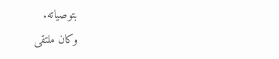بتوصياته.
وكان ملتقى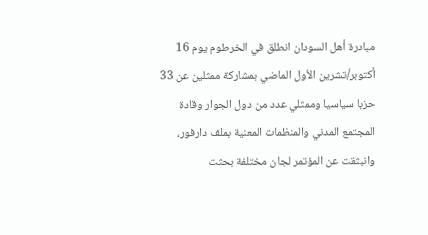مبادرة أهل السودان انطلق في الخرطوم يوم 16 أكتوبر/تشرين الأول الماضي بمشاركة ممثلين عن 33 حزبا سياسيا وممثلي عدد من دول الجوار وقادة المجتمع المدني والمنظمات المعنية بملف دارفور، وانبثقت عن المؤتمر لجان مختلفة بحثت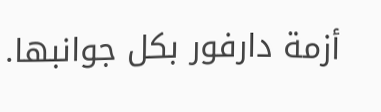أزمة دارفور بكل جوانبها.